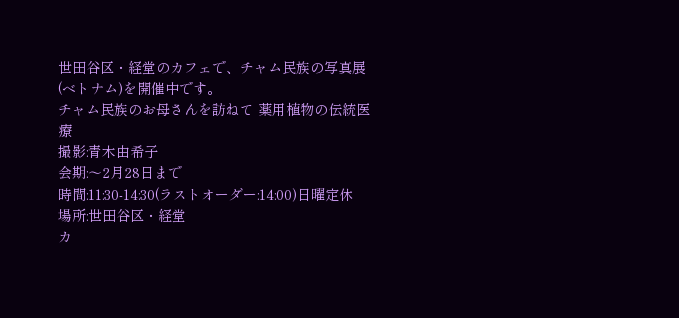世田谷区・経堂のカフェで、チャム民族の写真展(ベトナム)を開催中です。
チャム民族のお母さんを訪ねて 薬用植物の伝統医療
撮影:青木由希子
会期:〜2月28日まで
時間:11:30-14:30(ラストオーダー:14:00)日曜定休
場所:世田谷区・経堂
カ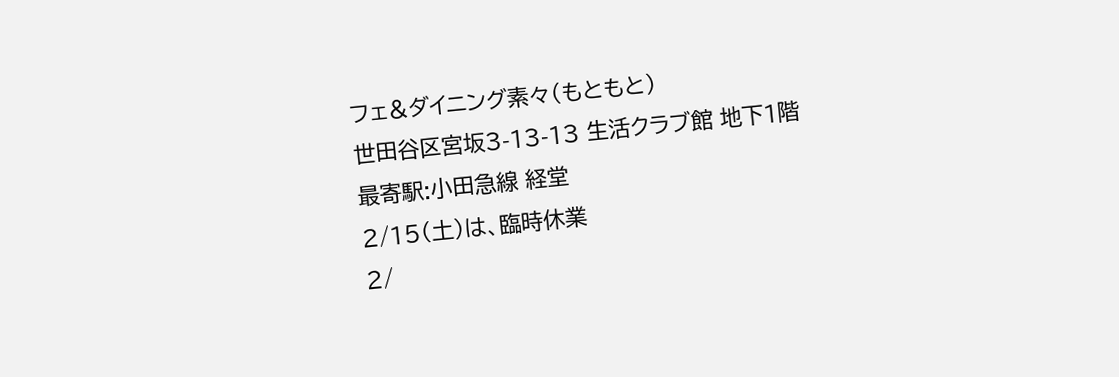フェ&ダイニング素々(もともと)
世田谷区宮坂3-13-13 生活クラブ館 地下1階
最寄駅:小田急線 経堂
2/15(土)は、臨時休業
2/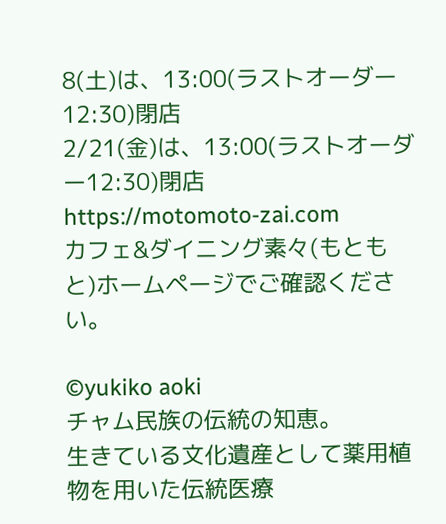8(土)は、13:00(ラストオーダー12:30)閉店
2/21(金)は、13:00(ラストオーダー12:30)閉店
https://motomoto-zai.com
カフェ&ダイニング素々(もともと)ホームページでご確認ください。

©yukiko aoki
チャム民族の伝統の知恵。
生きている文化遺産として薬用植物を用いた伝統医療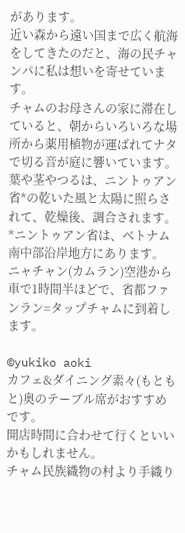があります。
近い森から遠い国まで広く航海をしてきたのだと、海の民チャンパに私は想いを寄せています。
チャムのお母さんの家に滞在していると、朝からいろいろな場所から薬用植物が運ばれてナタで切る音が庭に響いています。
葉や茎やつるは、ニントゥアン省*の乾いた風と太陽に照らされて、乾燥後、調合されます。
*ニントゥアン省は、ベトナム南中部沿岸地方にあります。
ニャチャン(カムラン)空港から車で1時間半ほどで、省都ファンラン=タップチャムに到着します。

©yukiko aoki
カフェ&ダイニング素々(もともと)奥のテーブル席がおすすめです。
開店時間に合わせて行くといいかもしれません。
チャム民族織物の村より手織り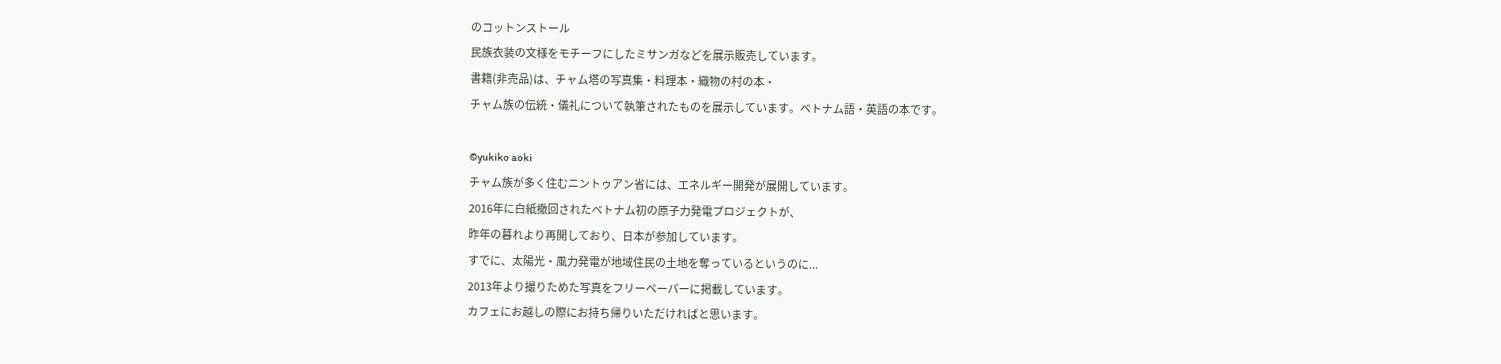のコットンストール
民族衣装の文様をモチーフにしたミサンガなどを展示販売しています。
書籍(非売品)は、チャム塔の写真集・料理本・織物の村の本・
チャム族の伝統・儀礼について執筆されたものを展示しています。ベトナム語・英語の本です。

©yukiko aoki
チャム族が多く住むニントゥアン省には、エネルギー開発が展開しています。
2016年に白紙撤回されたベトナム初の原子力発電プロジェクトが、
昨年の暮れより再開しており、日本が参加しています。
すでに、太陽光・風力発電が地域住民の土地を奪っているというのに...
2013年より撮りためた写真をフリーペーパーに掲載しています。
カフェにお越しの際にお持ち帰りいただければと思います。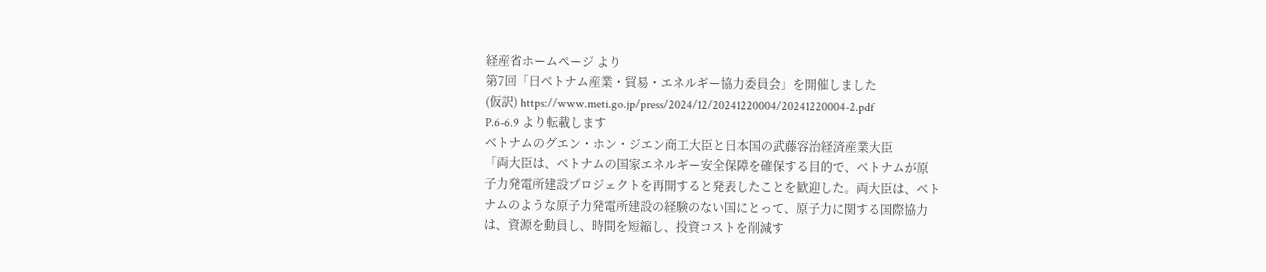経産省ホームページ より
第7回「日ベトナム産業・貿易・エネルギー協力委員会」を開催しました
(仮訳) https://www.meti.go.jp/press/2024/12/20241220004/20241220004-2.pdf
P.6-6.9 より転載します
ベトナムのグエン・ホン・ジエン商⼯⼤⾂と⽇本国の武藤容治経済産業⼤⾂
「両⼤⾂は、ベトナムの国家エネルギー安全保障を確保する⽬的で、ベトナムが原
⼦⼒発電所建設プロジェクトを再開すると発表したことを歓迎した。両⼤⾂は、ベト
ナムのような原⼦⼒発電所建設の経験のない国にとって、原⼦⼒に関する国際協⼒
は、資源を動員し、時間を短縮し、投資コストを削減す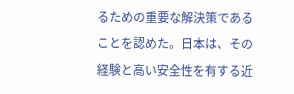るための重要な解決策である
ことを認めた。⽇本は、その経験と⾼い安全性を有する近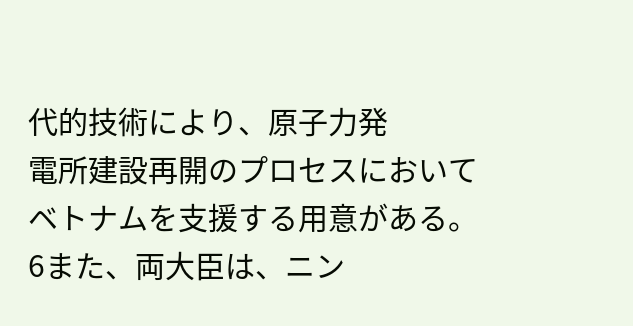代的技術により、原⼦⼒発
電所建設再開のプロセスにおいてベトナムを⽀援する⽤意がある。
6また、両⼤⾂は、ニン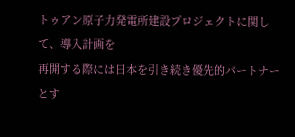トゥアン原⼦⼒発電所建設プロジェクトに関して、導⼊計画を
再開する際には⽇本を引き続き優先的パートナーとす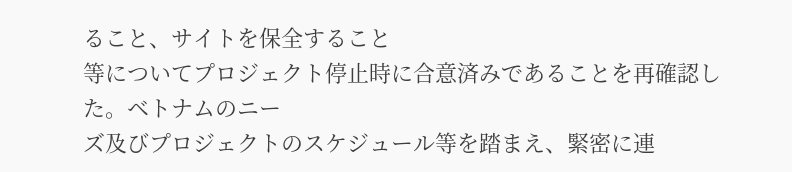ること、サイトを保全すること
等についてプロジェクト停⽌時に合意済みであることを再確認した。ベトナムのニー
ズ及びプロジェクトのスケジュール等を踏まえ、緊密に連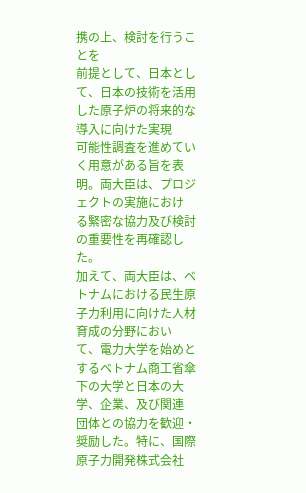携の上、検討を⾏うことを
前提として、⽇本として、⽇本の技術を活⽤した原⼦炉の将来的な導⼊に向けた実現
可能性調査を進めていく⽤意がある旨を表明。両⼤⾂は、プロジェクトの実施におけ
る緊密な協⼒及び検討の重要性を再確認した。
加えて、両⼤⾂は、ベトナムにおける⺠⽣原⼦⼒利⽤に向けた⼈材育成の分野におい
て、電⼒⼤学を始めとするベトナム商⼯省傘下の⼤学と⽇本の⼤学、企業、及び関連
団体との協⼒を歓迎・奨励した。特に、国際原⼦⼒開発株式会社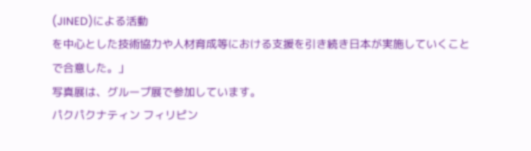(JINED)による活動
を中⼼とした技術協⼒や⼈材育成等における⽀援を引き続き⽇本が実施していくこと
で合意した。」
写真展は、グループ展で参加しています。
パクパクナティン フィリピン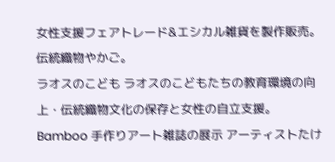女性支援フェアトレード&エシカル雑貨を製作販売。伝統織物やかご。
ラオスのこども ラオスのこどもたちの教育環境の向上・伝統織物文化の保存と女性の自立支援。
Bamboo 手作りアート雑誌の展示 アーティストたけ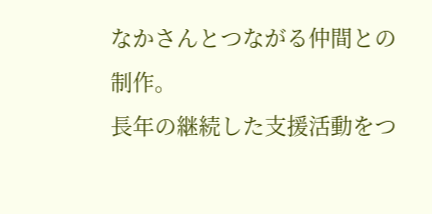なかさんとつながる仲間との制作。
長年の継続した支援活動をつ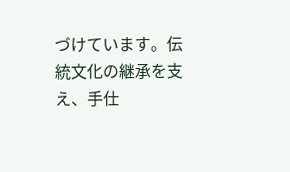づけています。伝統文化の継承を支え、手仕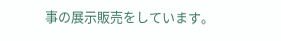事の展示販売をしています。